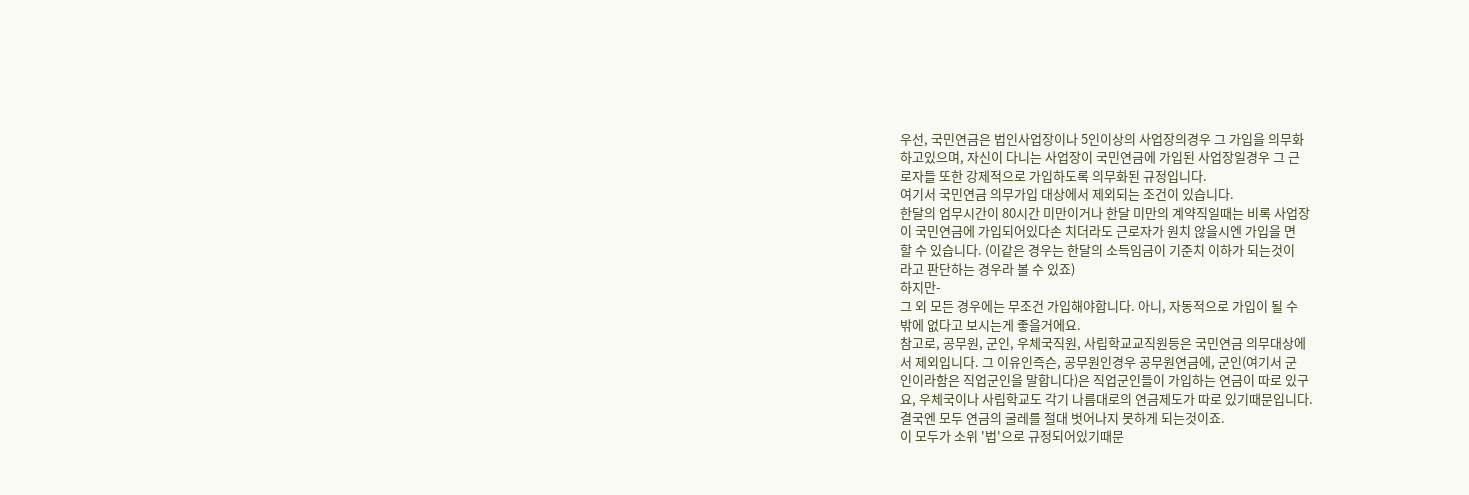우선, 국민연금은 법인사업장이나 5인이상의 사업장의경우 그 가입을 의무화
하고있으며, 자신이 다니는 사업장이 국민연금에 가입된 사업장일경우 그 근
로자들 또한 강제적으로 가입하도록 의무화된 규정입니다.
여기서 국민연금 의무가입 대상에서 제외되는 조건이 있습니다.
한달의 업무시간이 80시간 미만이거나 한달 미만의 계약직일때는 비록 사업장
이 국민연금에 가입되어있다손 치더라도 근로자가 원치 않을시엔 가입을 면
할 수 있습니다. (이같은 경우는 한달의 소득임금이 기준치 이하가 되는것이
라고 판단하는 경우라 볼 수 있죠)
하지만-
그 외 모든 경우에는 무조건 가입해야합니다. 아니, 자동적으로 가입이 될 수
밖에 없다고 보시는게 좋을거에요.
참고로, 공무원, 군인, 우체국직원, 사립학교교직원등은 국민연금 의무대상에
서 제외입니다. 그 이유인즉슨, 공무원인경우 공무원연금에, 군인(여기서 군
인이라함은 직업군인을 말합니다)은 직업군인들이 가입하는 연금이 따로 있구
요, 우체국이나 사립학교도 각기 나름대로의 연금제도가 따로 있기때문입니다.
결국엔 모두 연금의 굴레를 절대 벗어나지 못하게 되는것이죠.
이 모두가 소위 '법'으로 규정되어있기때문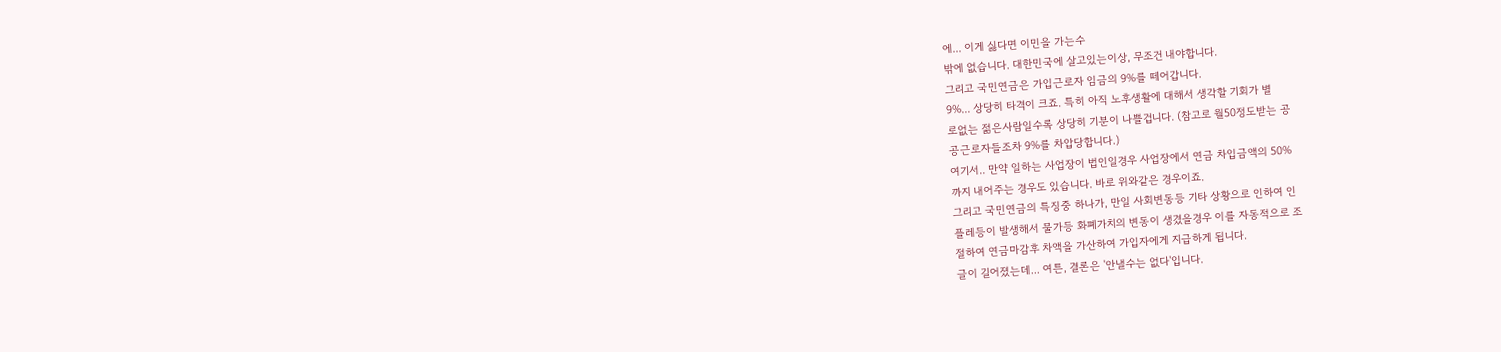에... 이게 싫다면 이민을 가는수
밖에 없습니다. 대한민국에 살고있는이상, 무조건 내야합니다.
그리고 국민연금은 가입근로자 임금의 9%를 떼어갑니다.
9%... 상당히 타격이 크죠. 특히 아직 노후생활에 대해서 생각할 기회가 별
로없는 젊은사람일수록 상당히 기분이 나쁠겁니다. (참고로 월50정도받는 공
공근로자들조차 9%를 차압당합니다.)
여기서.. 만약 일하는 사업장이 법인일경우 사업장에서 연금 차입금액의 50%
까지 내어주는 경우도 있습니다. 바로 위와같은 경우이죠.
그리고 국민연금의 특징중 하나가, 만일 사회변동등 기타 상황으로 인하여 인
플레등이 발생해서 물가등 화폐가치의 변동이 생겼을경우 이를 자동적으로 조
절하여 연금마감후 차액을 가산하여 가입자에게 지급하게 됩니다.
글이 길어졌는데... 여튼, 결론은 '안낼수는 없다'입니다.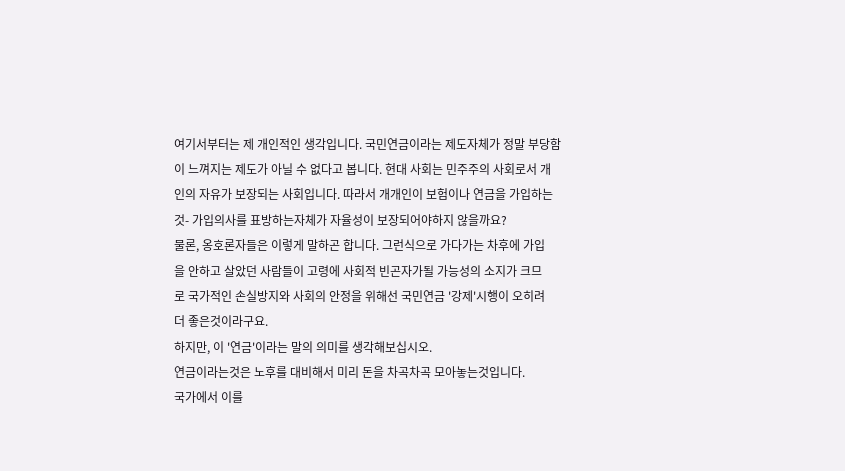여기서부터는 제 개인적인 생각입니다. 국민연금이라는 제도자체가 정말 부당함
이 느껴지는 제도가 아닐 수 없다고 봅니다. 현대 사회는 민주주의 사회로서 개
인의 자유가 보장되는 사회입니다. 따라서 개개인이 보험이나 연금을 가입하는
것- 가입의사를 표방하는자체가 자율성이 보장되어야하지 않을까요?
물론, 옹호론자들은 이렇게 말하곤 합니다. 그런식으로 가다가는 차후에 가입
을 안하고 살았던 사람들이 고령에 사회적 빈곤자가될 가능성의 소지가 크므
로 국가적인 손실방지와 사회의 안정을 위해선 국민연금 '강제'시행이 오히려
더 좋은것이라구요.
하지만, 이 '연금'이라는 말의 의미를 생각해보십시오.
연금이라는것은 노후를 대비해서 미리 돈을 차곡차곡 모아놓는것입니다.
국가에서 이를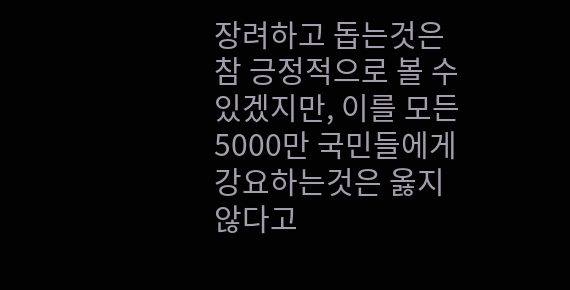장려하고 돕는것은 참 긍정적으로 볼 수 있겠지만, 이를 모든
5000만 국민들에게 강요하는것은 옳지않다고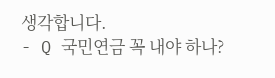생각합니다.
- Q 국민연금 꼭 내야 하나?